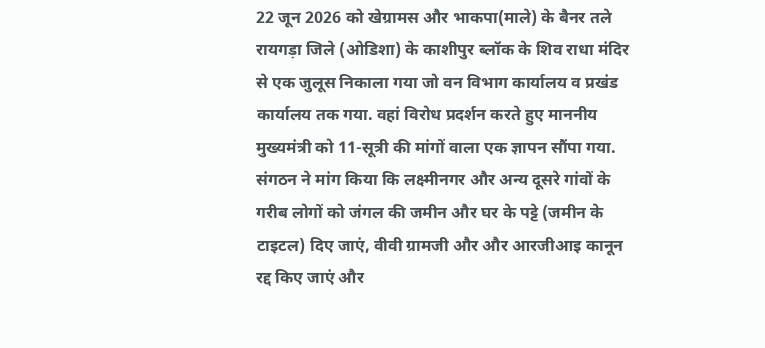22 जून 2026 को खेग्रामस और भाकपा(माले) के बैनर तले रायगड़ा जिले (ओडिशा) के काशीपुर ब्लॉक के शिव राधा मंदिर से एक जुलूस निकाला गया जो वन विभाग कार्यालय व प्रखंड कार्यालय तक गया. वहां विरोध प्रदर्शन करते हुए माननीय मुख्यमंत्री को 11-सूत्री की मांगों वाला एक ज्ञापन सौंपा गया.
संगठन ने मांग किया कि लक्ष्मीनगर और अन्य दूसरे गांवों के गरीब लोगों को जंगल की जमीन और घर के पट्टे (जमीन के टाइटल) दिए जाएं, वीवी ग्रामजी और और आरजीआइ कानून रद्द किए जाएं और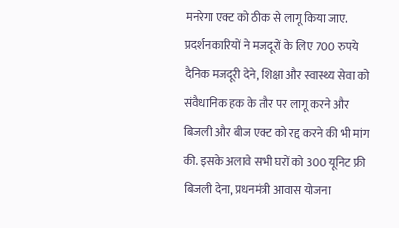मनरेगा एक्ट को ठीक से लागू किया जाए.
प्रदर्शनकारियों ने मजदूरों के लिए 700 रुपये दैनिक मजदूरी देने, शिक्षा और स्वास्थ्य सेवा को संवैधानिक हक के तौर पर लागू करने और बिजली और बीज एक्ट को रद्द करने की भी मांग की. इसके अलावे सभी घरों को 300 यूनिट फ्री बिजली देना, प्रधनमंत्री आवास योजना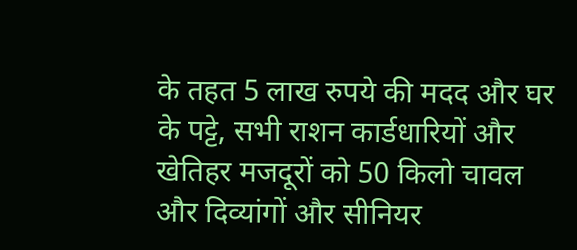के तहत 5 लाख रुपये की मदद और घर के पट्टे, सभी राशन कार्डधारियों और खेतिहर मजदूरों को 50 किलो चावल और दिव्यांगों और सीनियर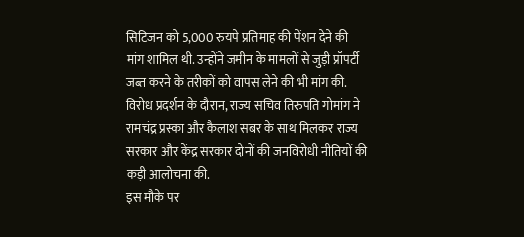सिटिजन को 5,000 रुयपे प्रतिमाह की पेंशन देने की मांग शामिल थी. उन्होंने जमीन के मामलों से जुड़ी प्रॉपर्टी जब्त करने के तरीकों को वापस लेने की भी मांग की. विरोध प्रदर्शन के दौरान, राज्य सचिव तिरुपति गोमांग ने रामचंद्र प्रस्का और कैलाश सबर के साथ मिलकर राज्य सरकार और केंद्र सरकार दोनों की जनविरोधी नीतियों की कड़ी आलोचना की.
इस मौके पर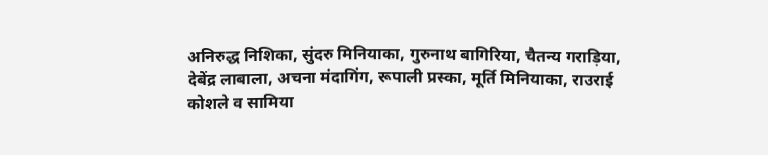अनिरुद्ध निशिका, सुंदरु मिनियाका, गुरुनाथ बागिरिया, चैतन्य गराड़िया, देबेंद्र लाबाला, अचना मंदागिंग, रूपाली प्रस्का, मूर्ति मिनियाका, राउराई कोशले व सामिया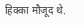हिक्का मौजूद थे.